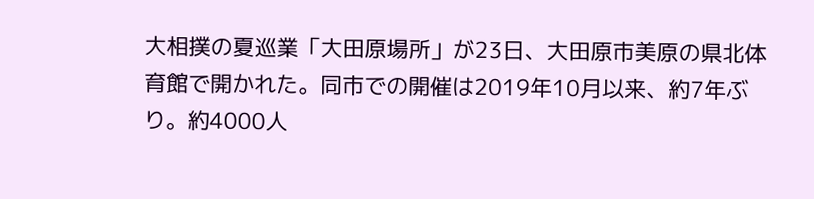大相撲の夏巡業「大田原場所」が23日、大田原市美原の県北体育館で開かれた。同市での開催は2019年10月以来、約7年ぶり。約4000人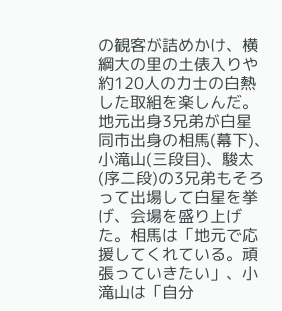の観客が詰めかけ、横綱大の里の土俵入りや約120人の力士の白熱した取組を楽しんだ。
地元出身3兄弟が白星
同市出身の相馬(幕下)、小滝山(三段目)、駿太(序二段)の3兄弟もそろって出場して白星を挙げ、会場を盛り上げた。相馬は「地元で応援してくれている。頑張っていきたい」、小滝山は「自分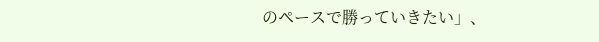のペースで勝っていきたい」、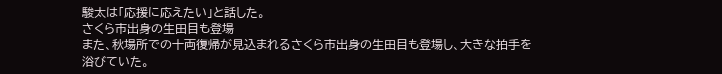駿太は「応援に応えたい」と話した。
さくら市出身の生田目も登場
また、秋場所での十両復帰が見込まれるさくら市出身の生田目も登場し、大きな拍手を浴びていた。